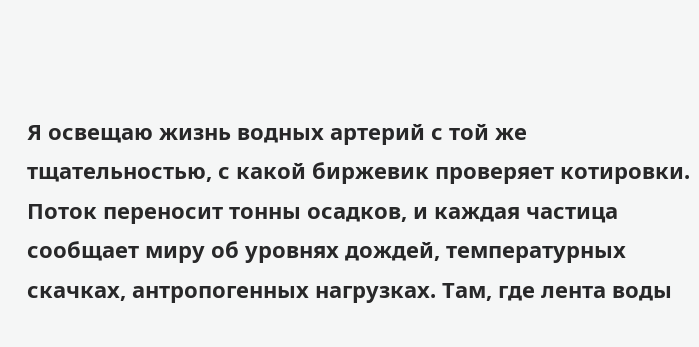Я освещаю жизнь водных артерий с той же тщательностью, с какой биржевик проверяет котировки. Поток переносит тонны осадков, и каждая частица сообщает миру об уровнях дождей, температурных скачках, антропогенных нагрузках. Там, где лента воды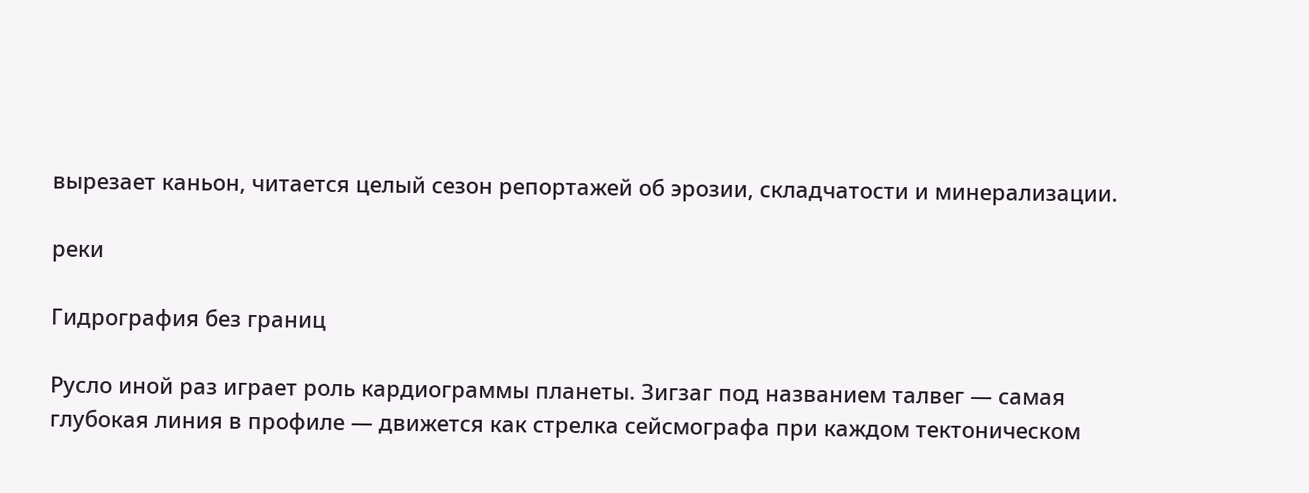вырезает каньон, читается целый сезон репортажей об эрозии, складчатости и минерализации.

реки

Гидрография без границ

Русло иной раз играет роль кардиограммы планеты. Зигзаг под названием талвег — самая глубокая линия в профиле — движется как стрелка сейсмографа при каждом тектоническом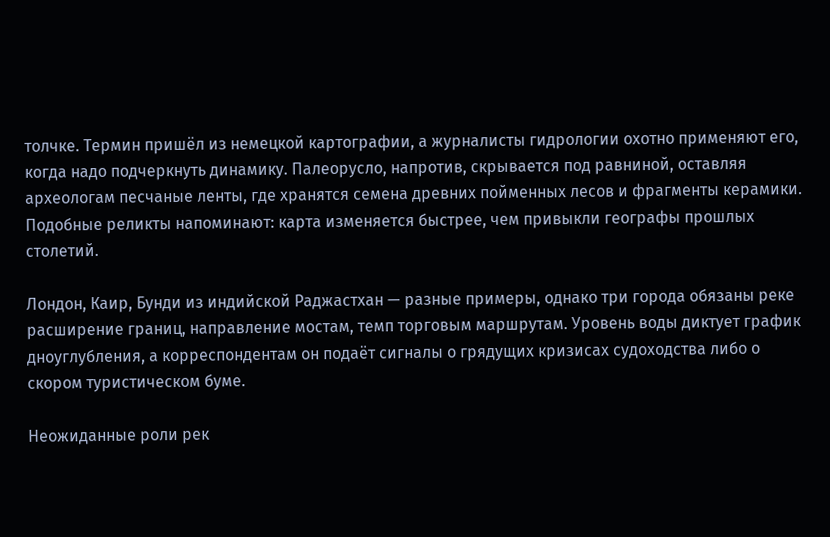толчке. Термин пришёл из немецкой картографии, а журналисты гидрологии охотно применяют его, когда надо подчеркнуть динамику. Палеорусло, напротив, скрывается под равниной, оставляя археологам песчаные ленты, где хранятся семена древних пойменных лесов и фрагменты керамики. Подобные реликты напоминают: карта изменяется быстрее, чем привыкли географы прошлых столетий.

Лондон, Каир, Бунди из индийской Раджастхан — разные примеры, однако три города обязаны реке расширение границ, направление мостам, темп торговым маршрутам. Уровень воды диктует график дноуглубления, а корреспондентам он подаёт сигналы о грядущих кризисах судоходства либо о скором туристическом буме.

Неожиданные роли рек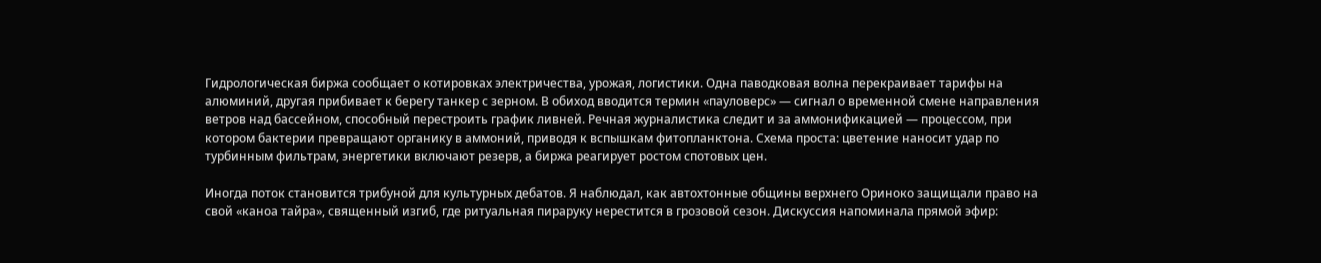Гидрологическая биржа сообщает о котировках электричества, урожая, логистики. Одна паводковая волна перекраивает тарифы на алюминий, другая прибивает к берегу танкер с зерном. В обиход вводится термин «пауловерс» — сигнал о временной смене направления ветров над бассейном, способный перестроить график ливней. Речная журналистика следит и за аммонификацией — процессом, при котором бактерии превращают органику в аммоний, приводя к вспышкам фитопланктона. Схема проста: цветение наносит удар по турбинным фильтрам, энергетики включают резерв, а биржа реагирует ростом спотовых цен.

Иногда поток становится трибуной для культурных дебатов. Я наблюдал, как автохтонные общины верхнего Ориноко защищали право на свой «каноа тайра», священный изгиб, где ритуальная пираруку нерестится в грозовой сезон. Дискуссия напоминала прямой эфир: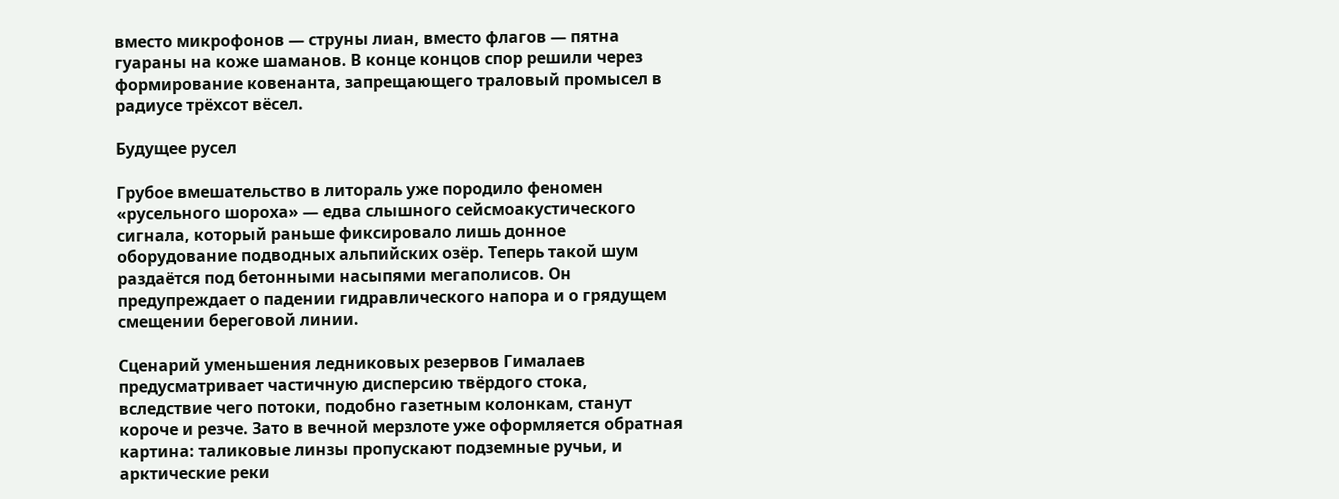вместо микрофонов — струны лиан, вместо флагов — пятна гуараны на коже шаманов. В конце концов спор решили через формирование ковенанта, запрещающего траловый промысел в радиусе трёхсот вёсел.

Будущее русел

Грубое вмешательство в литораль уже породило феномен «русельного шороха» — едва слышного сейсмоакустического сигнала, который раньше фиксировало лишь донное оборудование подводных альпийских озёр. Теперь такой шум раздаётся под бетонными насыпями мегаполисов. Он предупреждает о падении гидравлического напора и о грядущем смещении береговой линии.

Сценарий уменьшения ледниковых резервов Гималаев предусматривает частичную дисперсию твёрдого стока, вследствие чего потоки, подобно газетным колонкам, станут короче и резче. Зато в вечной мерзлоте уже оформляется обратная картина: таликовые линзы пропускают подземные ручьи, и арктические реки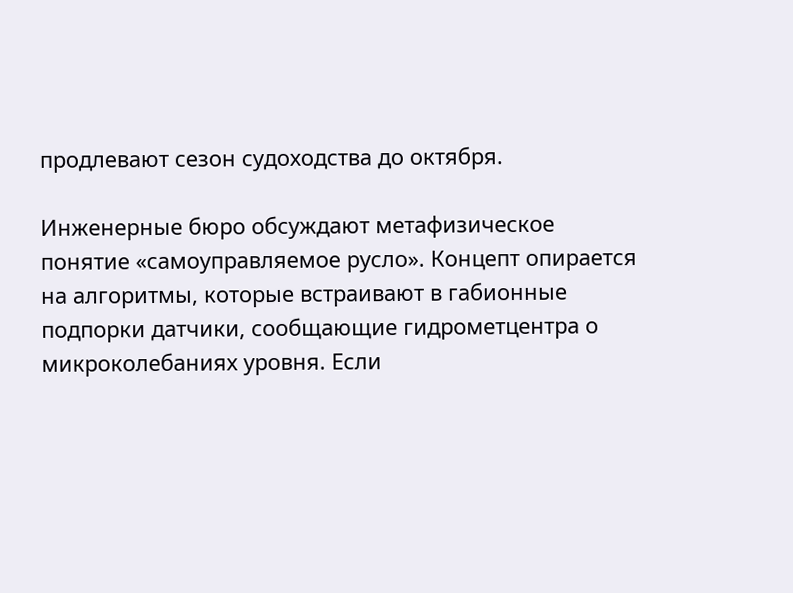продлевают сезон судоходства до октября.

Инженерные бюро обсуждают метафизическое понятие «самоуправляемое русло». Концепт опирается на алгоритмы, которые встраивают в габионные подпорки датчики, сообщающие гидрометцентра о микроколебаниях уровня. Если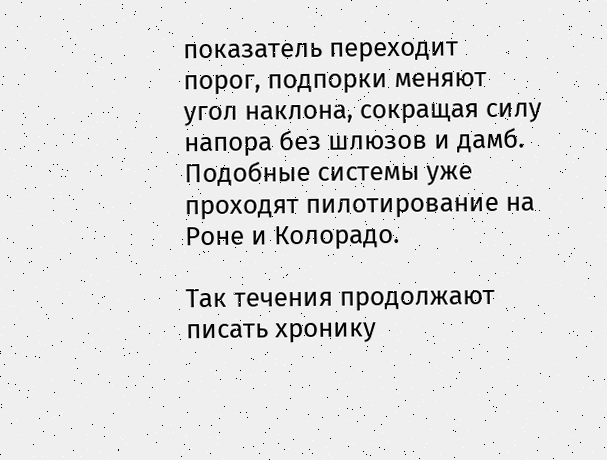показатель переходит порог, подпорки меняют угол наклона, сокращая силу напора без шлюзов и дамб. Подобные системы уже проходят пилотирование на Роне и Колорадо.

Так течения продолжают писать хронику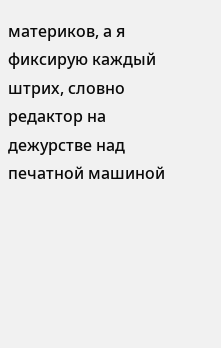материков, а я фиксирую каждый штрих, словно редактор на дежурстве над печатной машиной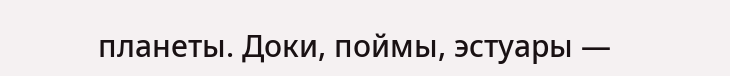планеты. Доки, поймы, эстуары —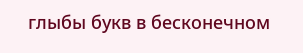глыбы букв в бесконечном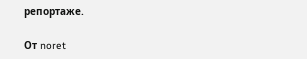репортаже.

От noret